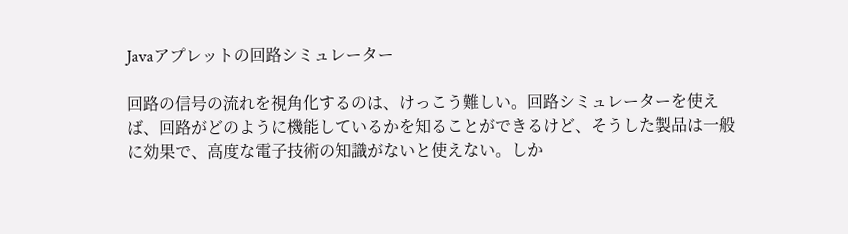Javaアプレットの回路シミュレーター

回路の信号の流れを視角化するのは、けっこう難しい。回路シミュレーターを使えば、回路がどのように機能しているかを知ることができるけど、そうした製品は一般に効果で、高度な電子技術の知識がないと使えない。しか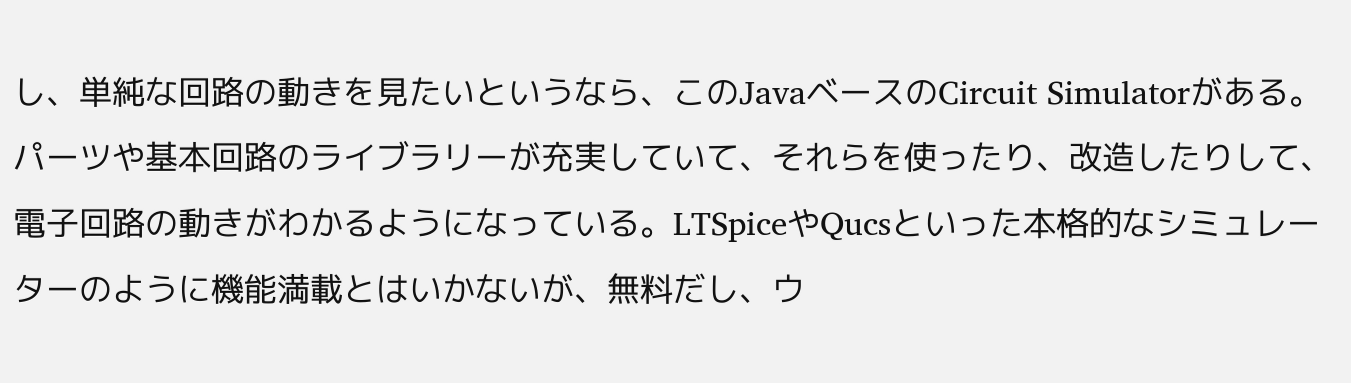し、単純な回路の動きを見たいというなら、このJavaベースのCircuit Simulatorがある。パーツや基本回路のライブラリーが充実していて、それらを使ったり、改造したりして、電子回路の動きがわかるようになっている。LTSpiceやQucsといった本格的なシミュレーターのように機能満載とはいかないが、無料だし、ウ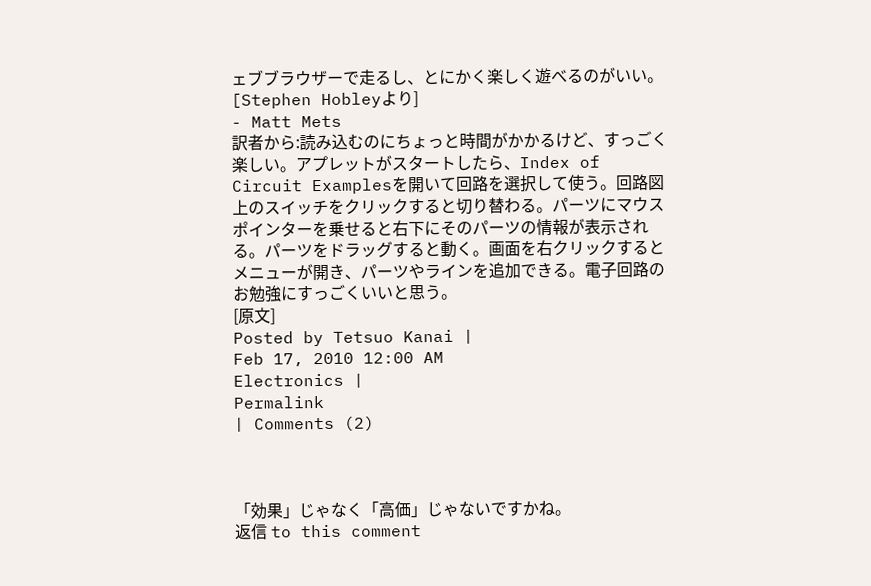ェブブラウザーで走るし、とにかく楽しく遊べるのがいい。[Stephen Hobleyより]
- Matt Mets
訳者から:読み込むのにちょっと時間がかかるけど、すっごく楽しい。アプレットがスタートしたら、Index of Circuit Examplesを開いて回路を選択して使う。回路図上のスイッチをクリックすると切り替わる。パーツにマウスポインターを乗せると右下にそのパーツの情報が表示される。パーツをドラッグすると動く。画面を右クリックするとメニューが開き、パーツやラインを追加できる。電子回路のお勉強にすっごくいいと思う。
[原文]
Posted by Tetsuo Kanai |
Feb 17, 2010 12:00 AM
Electronics |
Permalink
| Comments (2)



「効果」じゃなく「高価」じゃないですかね。
返信 to this comment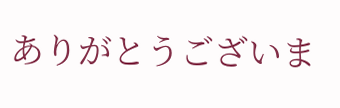ありがとうございま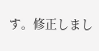す。修正しまし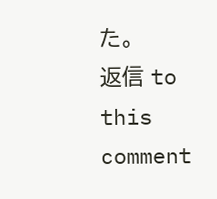た。
返信 to this comment